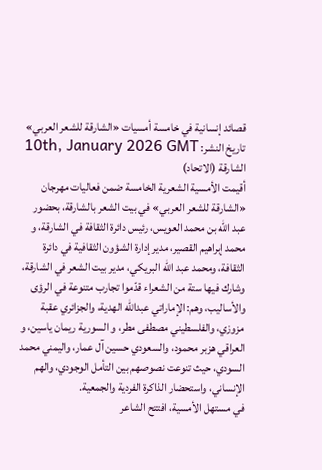قصائد إنسانية في خامسة أمسيات «الشارقة للشعر العربي»
تاريخ النشر: 10th, January 2026 GMT
الشارقة (الاتحاد)
أقيمت الأمسية الشعرية الخامسة ضمن فعاليات مهرجان «الشارقة للشعر العربي» في بيت الشعر بالشارقة، بحضور عبد الله بن محمد العويس، رئيس دائرة الثقافة في الشارقة، و محمد إبراهيم القصير، مدير إدارة الشؤون الثقافية في دائرة الثقافة، ومحمد عبد الله البريكي، مدير بيت الشعر في الشارقة، وشارك فيها ستة من الشعراء قدّموا تجارب متنوعة في الرؤى والأساليب، وهم: الإماراتي عبدالله الهدية، والجزائري عقبة مزوزي، والفلسطيني مصطفى مطر، و السورية ريمان ياسين، و العراقي هزبر محمود، والسعودي حسين آل عمار، واليمني محمد السودي، حيث تنوعت نصوصهم بين التأمل الوجودي، والهم الإنساني، واستحضار الذاكرة الفردية والجمعية.
في مستهل الأمسية، افتتح الشاعر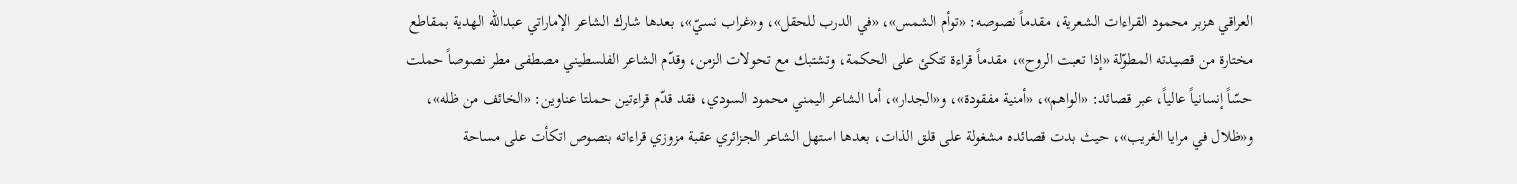العراقي هزبر محمود القراءات الشعرية، مقدماً نصوصه: «توأم الشمس»، «في الدرب للحقل»، و«غراب نسيّ»، بعدها شارك الشاعر الإماراتي عبدالله الهدية بمقاطع مختارة من قصيدته المطوّلة «إذا تعبت الروح»، مقدماً قراءة تتكئ على الحكمة، وتشتبك مع تحولات الزمن، وقدّم الشاعر الفلسطيني مصطفى مطر نصوصاً حملت حسّاً إنسانياً عالياً، عبر قصائد: «الواهم»، «أمنية مفقودة»، و«الجدار»، أما الشاعر اليمني محمود السودي، فقد قدّم قراءتين حملتا عناوين: «الخائف من ظله»، و«ظلال في مرايا الغريب»، حيث بدت قصائده مشغولة على قلق الذات، بعدها استهل الشاعر الجزائري عقبة مزوزي قراءاته بنصوص اتكأت على مساحة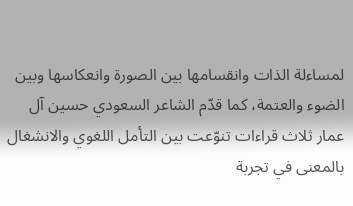لمساءلة الذات وانقسامها بين الصورة وانعكاسها وبين الضوء والعتمة، كما قدّم الشاعر السعودي حسين آل عمار ثلاث قراءات تنوّعت بين التأمل اللغوي والانشغال بالمعنى في تجربة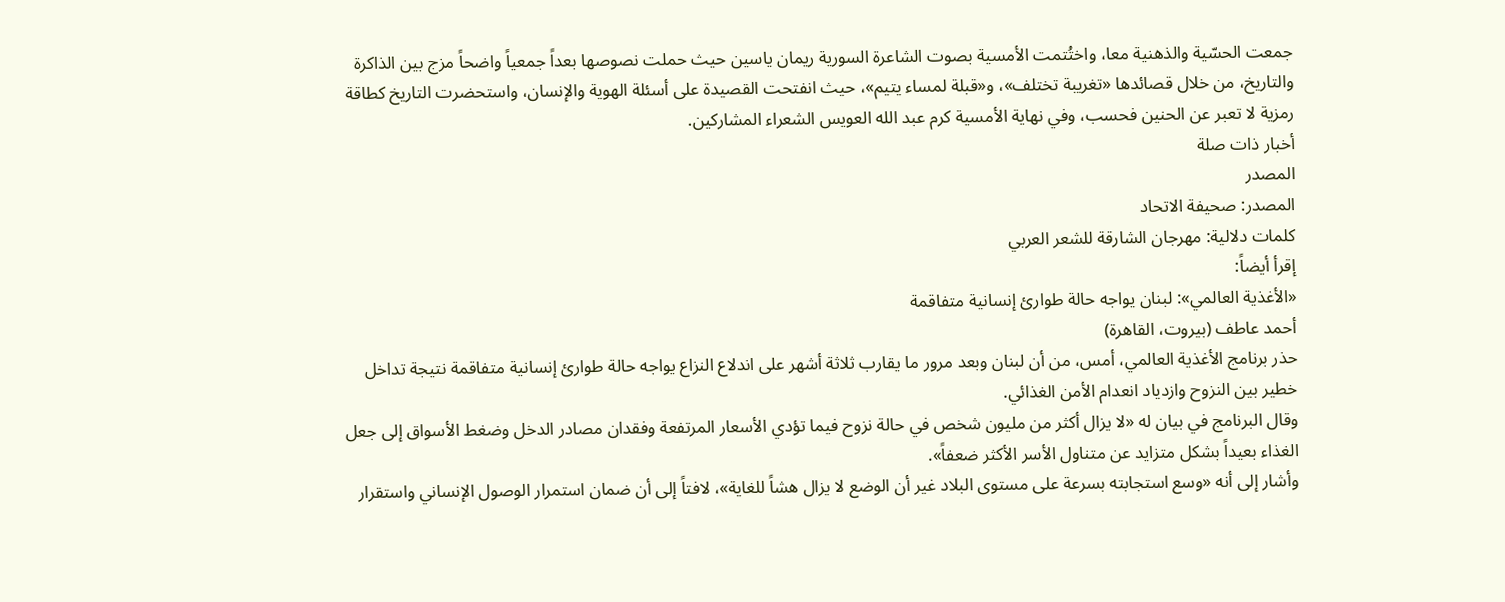جمعت الحسّية والذهنية معا، واختُتمت الأمسية بصوت الشاعرة السورية ريمان ياسين حيث حملت نصوصها بعداً جمعياً واضحاً مزج بين الذاكرة والتاريخ، من خلال قصائدها «تغريبة تختلف»، و«قبلة لمساء يتيم»، حيث انفتحت القصيدة على أسئلة الهوية والإنسان، واستحضرت التاريخ كطاقة رمزية لا تعبر عن الحنين فحسب، وفي نهاية الأمسية كرم عبد الله العويس الشعراء المشاركين.
أخبار ذات صلة
المصدر
المصدر: صحيفة الاتحاد
كلمات دلالية: مهرجان الشارقة للشعر العربي
إقرأ أيضاً:
«الأغذية العالمي»: لبنان يواجه حالة طوارئ إنسانية متفاقمة
أحمد عاطف (بيروت، القاهرة)
حذر برنامج الأغذية العالمي، أمس، من أن لبنان وبعد مرور ما يقارب ثلاثة أشهر على اندلاع النزاع يواجه حالة طوارئ إنسانية متفاقمة نتيجة تداخل خطير بين النزوح وازدياد انعدام الأمن الغذائي.
وقال البرنامج في بيان له «لا يزال أكثر من مليون شخص في حالة نزوح فيما تؤدي الأسعار المرتفعة وفقدان مصادر الدخل وضغط الأسواق إلى جعل الغذاء بعيداً بشكل متزايد عن متناول الأسر الأكثر ضعفاً».
وأشار إلى أنه «وسع استجابته بسرعة على مستوى البلاد غير أن الوضع لا يزال هشاً للغاية»، لافتاً إلى أن ضمان استمرار الوصول الإنساني واستقرار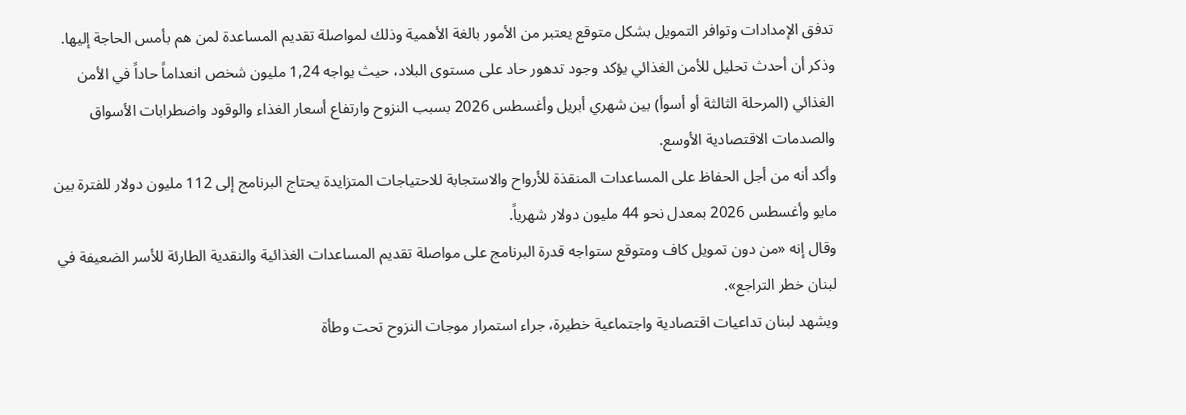تدفق الإمدادات وتوافر التمويل بشكل متوقع يعتبر من الأمور بالغة الأهمية وذلك لمواصلة تقديم المساعدة لمن هم بأمس الحاجة إليها.
وذكر أن أحدث تحليل للأمن الغذائي يؤكد وجود تدهور حاد على مستوى البلاد، حيث يواجه 1,24 مليون شخص انعداماً حاداً في الأمن الغذائي (المرحلة الثالثة أو أسوأ) بين شهري أبريل وأغسطس 2026 بسبب النزوح وارتفاع أسعار الغذاء والوقود واضطرابات الأسواق والصدمات الاقتصادية الأوسع.
وأكد أنه من أجل الحفاظ على المساعدات المنقذة للأرواح والاستجابة للاحتياجات المتزايدة يحتاج البرنامج إلى 112 مليون دولار للفترة بين مايو وأغسطس 2026 بمعدل نحو 44 مليون دولار شهرياً.
وقال إنه «من دون تمويل كاف ومتوقع ستواجه قدرة البرنامج على مواصلة تقديم المساعدات الغذائية والنقدية الطارئة للأسر الضعيفة في لبنان خطر التراجع».
ويشهد لبنان تداعيات اقتصادية واجتماعية خطيرة، جراء استمرار موجات النزوح تحت وطأة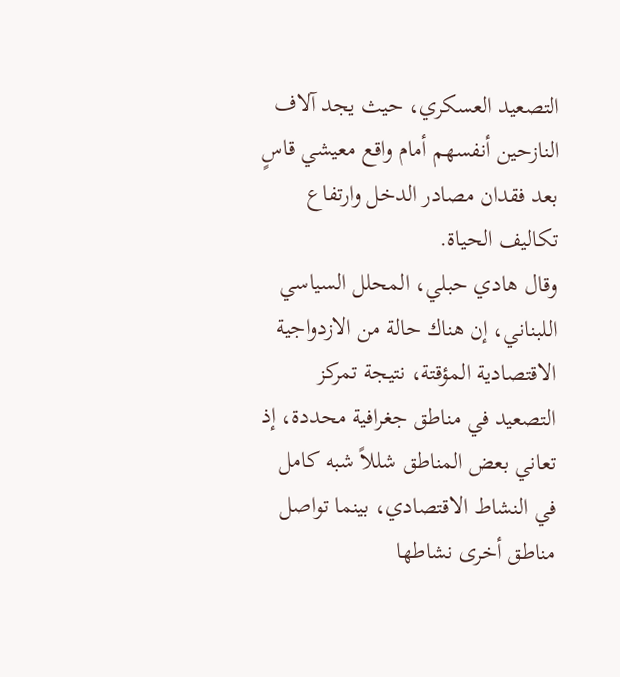التصعيد العسكري، حيث يجد آلاف النازحين أنفسهم أمام واقع معيشي قاسٍ بعد فقدان مصادر الدخل وارتفاع تكاليف الحياة.
وقال هادي حبلي، المحلل السياسي اللبناني، إن هناك حالة من الازدواجية الاقتصادية المؤقتة، نتيجة تمركز التصعيد في مناطق جغرافية محددة، إذ تعاني بعض المناطق شللاً شبه كامل في النشاط الاقتصادي، بينما تواصل مناطق أخرى نشاطها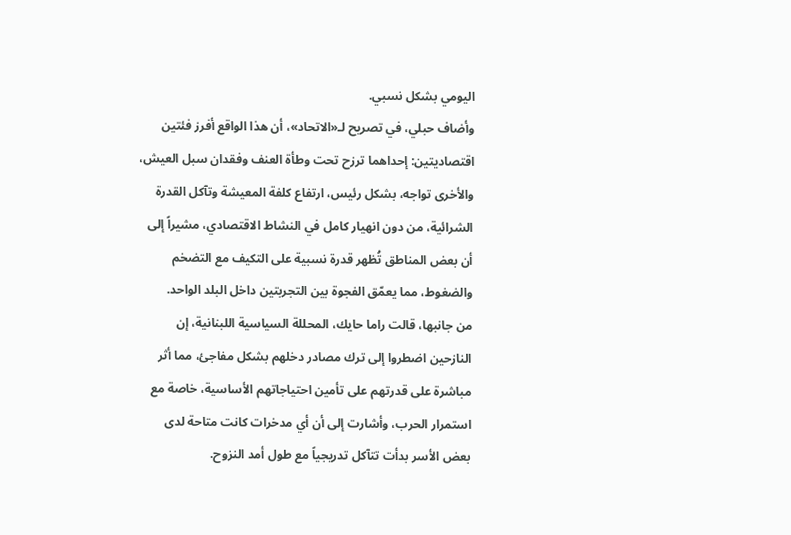اليومي بشكل نسبي.
وأضاف حبلي، في تصريح لـ«الاتحاد»، أن هذا الواقع أفرز فئتين اقتصاديتين: إحداهما ترزح تحت وطأة العنف وفقدان سبل العيش، والأخرى تواجه، بشكل رئيس، ارتفاع كلفة المعيشة وتآكل القدرة الشرائية، من دون انهيار كامل في النشاط الاقتصادي، مشيراً إلى أن بعض المناطق تُظهر قدرة نسبية على التكيف مع التضخم والضغوط، مما يعمّق الفجوة بين التجربتين داخل البلد الواحد.
من جانبها، قالت راما حايك، المحللة السياسية اللبنانية، إن النازحين اضطروا إلى ترك مصادر دخلهم بشكل مفاجئ، مما أثر مباشرة على قدرتهم على تأمين احتياجاتهم الأساسية، خاصة مع استمرار الحرب، وأشارت إلى أن أي مدخرات كانت متاحة لدى بعض الأسر بدأت تتآكل تدريجياً مع طول أمد النزوح.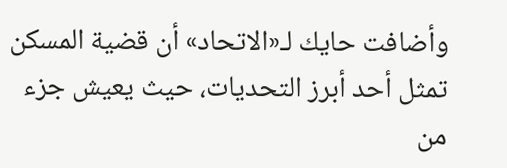وأضافت حايك لـ«الاتحاد» أن قضية المسكن تمثل أحد أبرز التحديات، حيث يعيش جزء من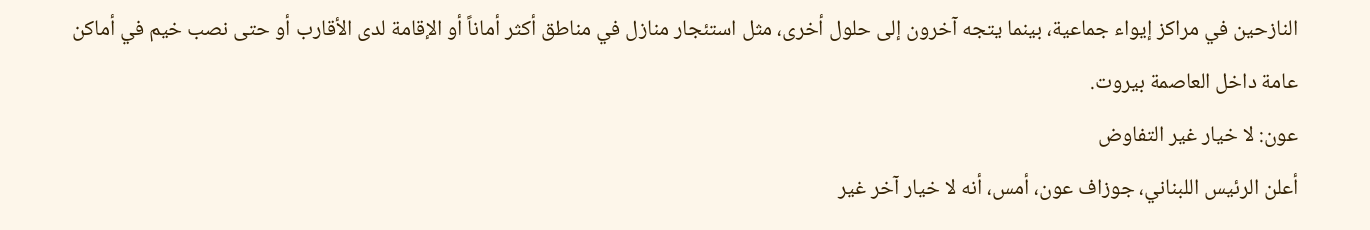النازحين في مراكز إيواء جماعية، بينما يتجه آخرون إلى حلول أخرى، مثل استئجار منازل في مناطق أكثر أماناً أو الإقامة لدى الأقارب أو حتى نصب خيم في أماكن عامة داخل العاصمة بيروت.
عون: لا خيار غير التفاوض
أعلن الرئيس اللبناني، جوزاف عون، أمس، أنه لا خيار آخر غير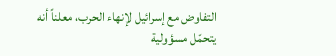التفاوض مع إسرائيل لإنهاء الحرب، معلناً أنه يتحمّل مسؤولية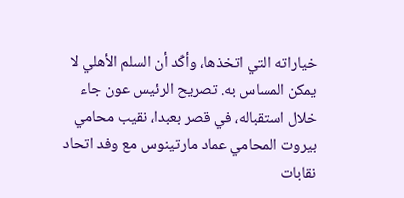خياراته التي اتخذها، وأكّد أن السلم الأهلي لا يمكن المساس به. تصريح الرئيس عون جاء خلال استقباله، في قصر بعبدا، نقيب محامي بيروت المحامي عماد مارتينوس مع وفد اتحاد نقابات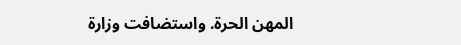المهن الحرة. واستضافت وزارة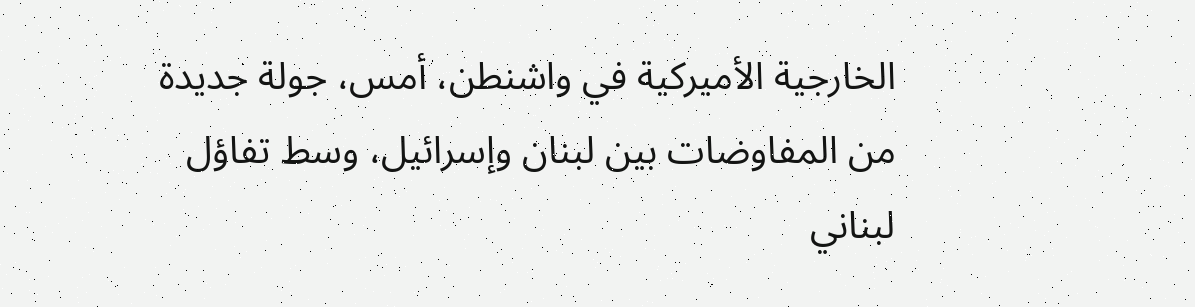الخارجية الأميركية في واشنطن، أمس، جولة جديدة من المفاوضات بين لبنان وإسرائيل، وسط تفاؤل لبناني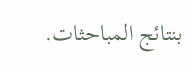بنتائج المباحثات.